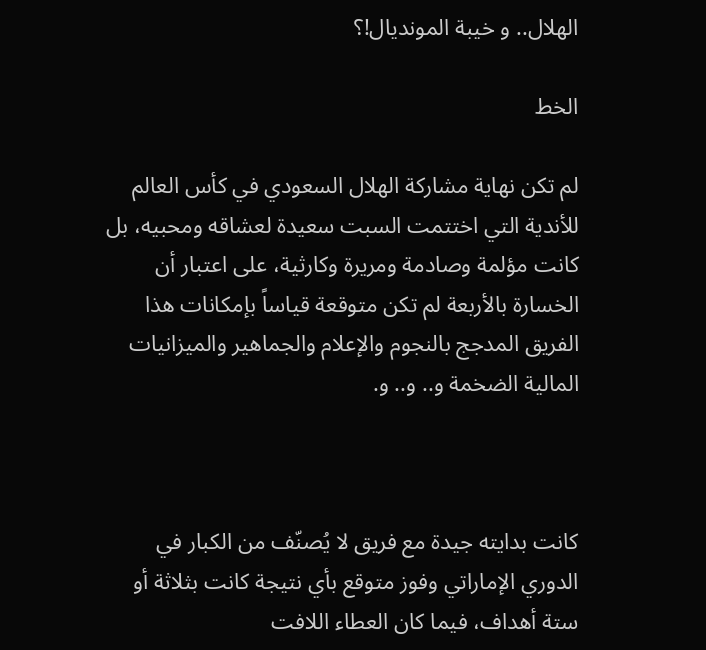الهلال.. و خيبة المونديال!؟

الخط

لم تكن نهاية مشاركة الهلال السعودي في كأس العالم للأندية التي اختتمت السبت سعيدة لعشاقه ومحبيه، بل كانت مؤلمة وصادمة ومريرة وكارثية، على اعتبار أن الخسارة بالأربعة لم تكن متوقعة قياساً بإمكانات هذا الفريق المدجج بالنجوم والإعلام والجماهير والميزانيات المالية الضخمة و.. و.. و.



كانت بدايته جيدة مع فريق لا يُصنّف من الكبار في الدوري الإماراتي وفوز متوقع بأي نتيجة كانت بثلاثة أو ستة أهداف، فيما كان العطاء اللافت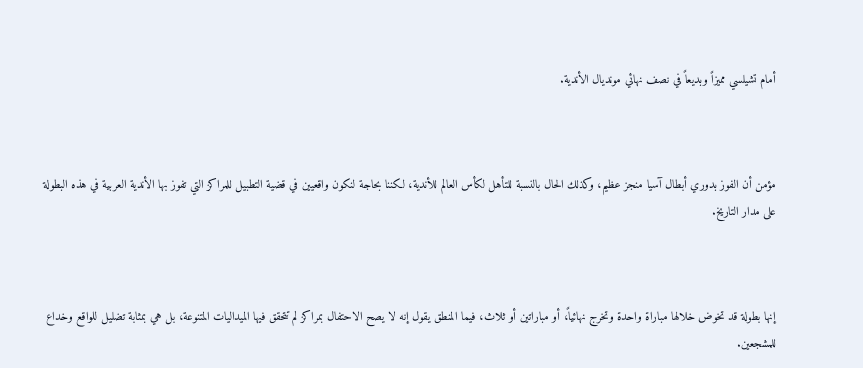أمام تشيلسي مميزاً وبديعاً في نصف نهائي مونديال الأندية.



مؤمن أن الفوز بدوري أبطال آسيا منجز عظيم، وكذلك الحال بالنسبة للتأهل لكأس العالم للأندية، لكننا بحاجة لنكون واقعيين في قضية التطبيل للمراكز التي تفوز بها الأندية العربية في هذه البطولة على مدار التاريخ.



إنها بطولة قد تخوض خلالها مباراة واحدة وتخرج نهائياً، أو مباراتين أو ثلاث، فيما المنطق يقول إنه لا يصح الاحتفال بمراكز لم تتحقق فيها الميداليات المتنوعة، بل هي بمثابة تضليل للواقع وخداع للمشجعين.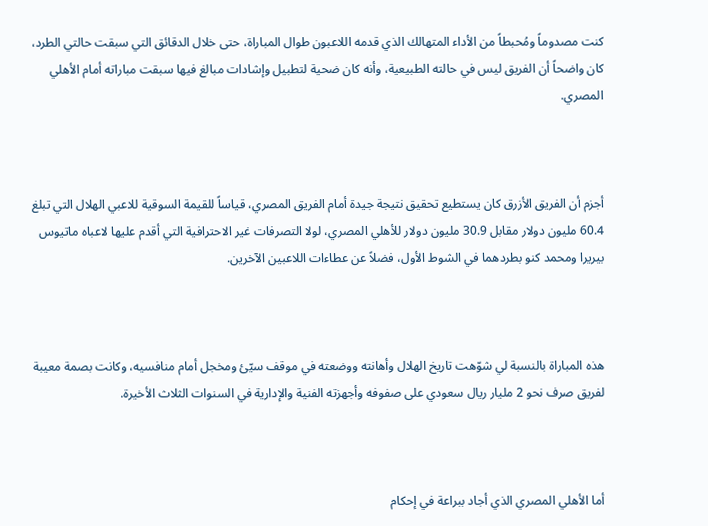كنت مصدوماً ومُحبطاً من الأداء المتهالك الذي قدمه اللاعبون طوال المباراة، حتى خلال الدقائق التي سبقت حالتي الطرد، كان واضحاً أن الفريق ليس في حالته الطبيعية، وأنه كان ضحية لتطبيل وإشادات مبالغ فيها سبقت مباراته أمام الأهلي المصري.



أجزم أن الفريق الأزرق كان يستطيع تحقيق نتيجة جيدة أمام الفريق المصري، قياساً للقيمة السوقية للاعبي الهلال التي تبلغ 60.4 مليون دولار مقابل 30.9 مليون دولار للأهلي المصري، لولا التصرفات غير الاحترافية التي أقدم عليها لاعباه ماتيوس بيريرا ومحمد كنو بطردهما في الشوط الأول، فضلاً عن عطاءات اللاعبين الآخرين.



هذه المباراة بالنسبة لي شوّهت تاريخ الهلال وأهانته ووضعته في موقف سيّئ ومخجل أمام منافسيه، وكانت بصمة معيبة لفريق صرف نحو 2 مليار ريال سعودي على صفوفه وأجهزته الفنية والإدارية في السنوات الثلاث الأخيرة.



أما الأهلي المصري الذي أجاد ببراعة في إحكام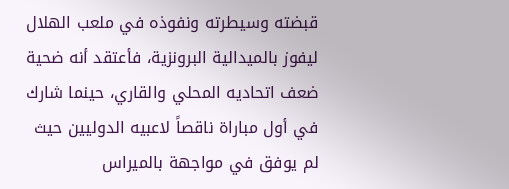قبضته وسيطرته ونفوذه في ملعب الهلال ليفوز بالميدالية البرونزية، فأعتقد أنه ضحية ضعف اتحاديه المحلي والقاري، حينما شارك في أول مباراة ناقصاً لاعبيه الدوليين حيث لم يوفق في مواجهة بالميراس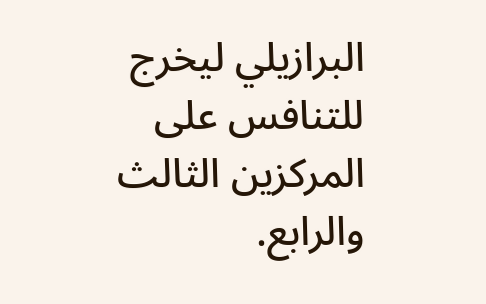البرازيلي ليخرج للتنافس على المركزين الثالث والرابع.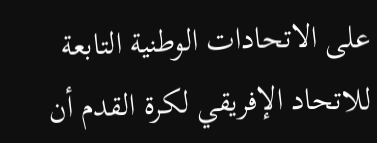على الاتحادات الوطنية التابعة للاتحاد الإفريقي لكرة القدم أن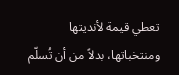تعطي قيمة لأنديتها ومنتخباتها، بدلاً من أن تُسلّم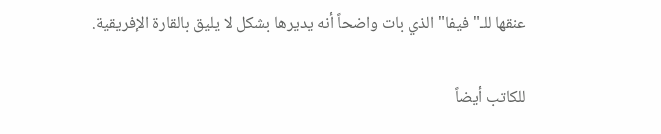عنقها للـ"فيفا" الذي بات واضحاً أنه يديرها بشكل لا يليق بالقارة الإفريقية.

للكاتب أيضاً